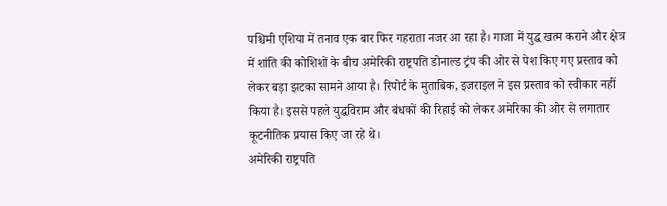पश्चिमी एशिया में तनाव एक बार फिर गहराता नजर आ रहा है। गाजा में युद्ध खत्म कराने और क्षेत्र में शांति की कोशिशों के बीच अमेरिकी राष्ट्रपति डोनाल्ड ट्रंप की ओर से पेश किए गए प्रस्ताव को लेकर बड़ा झटका सामने आया है। रिपोर्ट के मुताबिक, इजराइल ने इस प्रस्ताव को स्वीकार नहीं किया है। इससे पहले युद्धविराम और बंधकों की रिहाई को लेकर अमेरिका की ओर से लगातार कूटनीतिक प्रयास किए जा रहे थे।
अमेरिकी राष्ट्रपति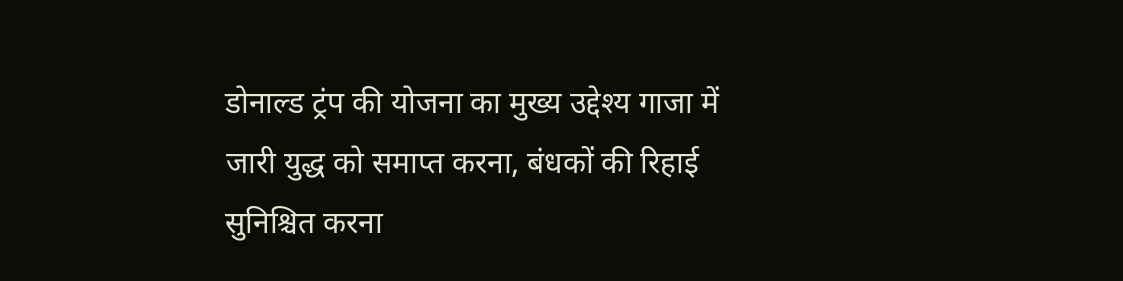डोनाल्ड ट्रंप की योजना का मुख्य उद्देश्य गाजा में जारी युद्ध को समाप्त करना, बंधकों की रिहाई सुनिश्चित करना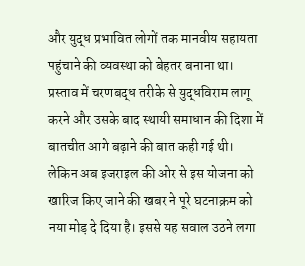और युद्ध प्रभावित लोगों तक मानवीय सहायता पहुंचाने की व्यवस्था को बेहतर बनाना था। प्रस्ताव में चरणबद्ध तरीके से युद्धविराम लागू करने और उसके बाद स्थायी समाधान की दिशा में बातचीत आगे बढ़ाने की बात कही गई थी।
लेकिन अब इजराइल की ओर से इस योजना को खारिज किए जाने की खबर ने पूरे घटनाक्रम को नया मोड़ दे दिया है। इससे यह सवाल उठने लगा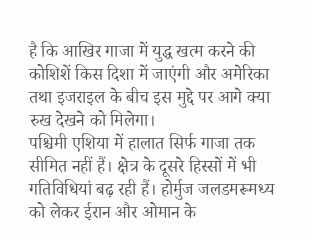है कि आखिर गाजा में युद्ध खत्म करने की कोशिशें किस दिशा में जाएंगी और अमेरिका तथा इजराइल के बीच इस मुद्दे पर आगे क्या रुख देखने को मिलेगा।
पश्चिमी एशिया में हालात सिर्फ गाजा तक सीमित नहीं हैं। क्षेत्र के दूसरे हिस्सों में भी गतिविधियां बढ़ रही हैं। होर्मुज जलडमरूमध्य को लेकर ईरान और ओमान के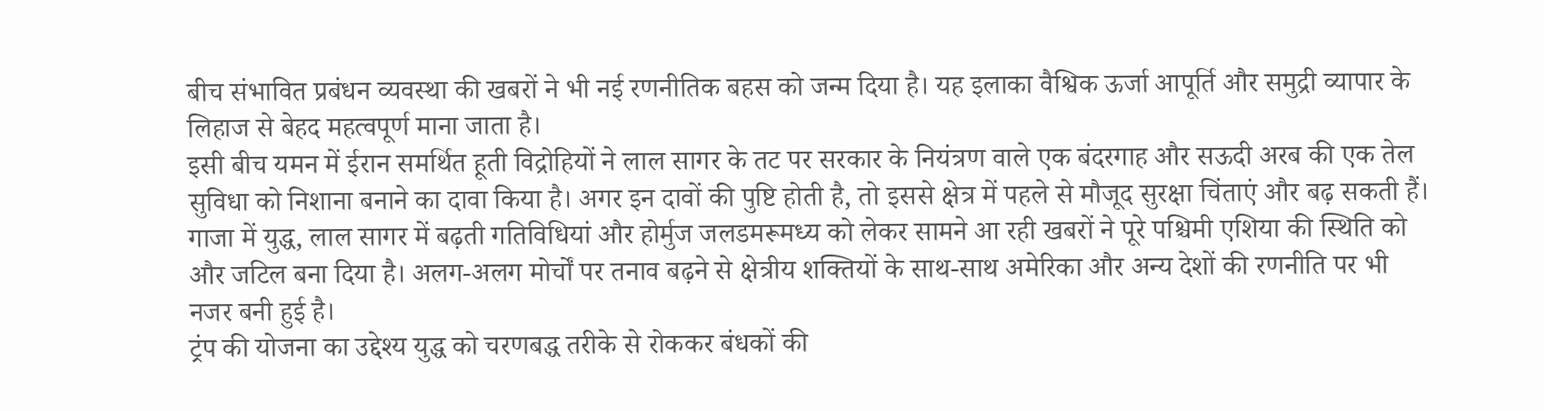बीच संभावित प्रबंधन व्यवस्था की खबरों ने भी नई रणनीतिक बहस को जन्म दिया है। यह इलाका वैश्विक ऊर्जा आपूर्ति और समुद्री व्यापार के लिहाज से बेहद महत्वपूर्ण माना जाता है।
इसी बीच यमन में ईरान समर्थित हूती विद्रोहियों ने लाल सागर के तट पर सरकार के नियंत्रण वाले एक बंदरगाह और सऊदी अरब की एक तेल सुविधा को निशाना बनाने का दावा किया है। अगर इन दावों की पुष्टि होती है, तो इससे क्षेत्र में पहले से मौजूद सुरक्षा चिंताएं और बढ़ सकती हैं।
गाजा में युद्ध, लाल सागर में बढ़ती गतिविधियां और होर्मुज जलडमरूमध्य को लेकर सामने आ रही खबरों ने पूरे पश्चिमी एशिया की स्थिति को और जटिल बना दिया है। अलग-अलग मोर्चों पर तनाव बढ़ने से क्षेत्रीय शक्तियों के साथ-साथ अमेरिका और अन्य देशों की रणनीति पर भी नजर बनी हुई है।
ट्रंप की योजना का उद्देश्य युद्ध को चरणबद्ध तरीके से रोककर बंधकों की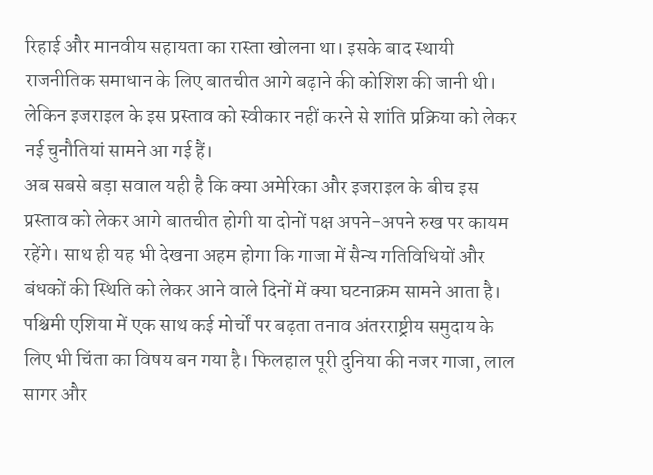रिहाई और मानवीय सहायता का रास्ता खोलना था। इसके बाद स्थायी राजनीतिक समाधान के लिए बातचीत आगे बढ़ाने की कोशिश की जानी थी। लेकिन इजराइल के इस प्रस्ताव को स्वीकार नहीं करने से शांति प्रक्रिया को लेकर नई चुनौतियां सामने आ गई हैं।
अब सबसे बड़ा सवाल यही है कि क्या अमेरिका और इजराइल के बीच इस प्रस्ताव को लेकर आगे बातचीत होगी या दोनों पक्ष अपने-अपने रुख पर कायम रहेंगे। साथ ही यह भी देखना अहम होगा कि गाजा में सैन्य गतिविधियों और बंधकों की स्थिति को लेकर आने वाले दिनों में क्या घटनाक्रम सामने आता है।
पश्चिमी एशिया में एक साथ कई मोर्चों पर बढ़ता तनाव अंतरराष्ट्रीय समुदाय के लिए भी चिंता का विषय बन गया है। फिलहाल पूरी दुनिया की नजर गाजा, लाल सागर और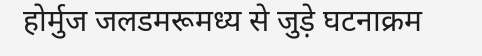होर्मुज जलडमरूमध्य से जुड़े घटनाक्रम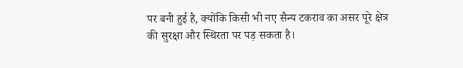पर बनी हुई है, क्योंकि किसी भी नए सैन्य टकराव का असर पूरे क्षेत्र की सुरक्षा और स्थिरता पर पड़ सकता है।